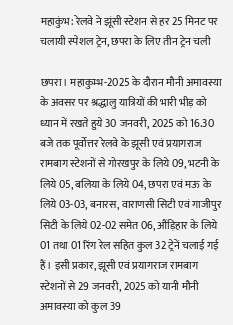महाकुंभ: रेलवे ने झूंसी स्टेशन से हर 25 मिनट पर चलायी स्पेशल ट्रेन, छपरा के लिए तीन ट्रेन चली

छपरा। महाकुम्भ-2025 के दौरान मौनी अमावस्या के अवसर पर श्रद्धालु यात्रियों की भारी भीड़ को ध्यान में रखते हुये 30 जनवरी, 2025 को 16.30 बजे तक पूर्वोत्तर रेलवे के झूसी एवं प्रयागराज रामबाग स्टेशनों से गोरखपुर के लिये 09, भटनी के लिये 05, बलिया के लिये 04, छपरा एवं मऊ के लिये 03-03, बनारस, वाराणसी सिटी एवं गाजीपुर सिटी के लिये 02-02 समेत 06, औंड़िहार के लिये 01 तथा 01 रिंग रेल सहित कुल 32 ट्रेनें चलाई गई हैं। इसी प्रकार, झूसी एवं प्रयागराज रामबाग स्टेशनों से 29 जनवरी, 2025 को यानी मौनी अमावस्या को कुल 39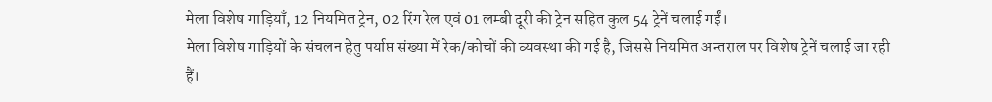मेला विशेष गाड़ियाँ, 12 नियमित ट्रेन, 02 रिंग रेल एवं 01 लम्बी दूरी की ट्रेन सहित कुल 54 ट्रेनें चलाई गईं।
मेला विशेष गाड़ियों के संचलन हेतु पर्याप्त संख्या में रेक/कोचों की व्यवस्था की गई है, जिससे नियमित अन्तराल पर विशेष ट्रेनें चलाई जा रही हैं।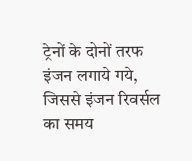ट्रेनों के दोनों तरफ इंजन लगाये गये, जिससे इंजन रिवर्सल का समय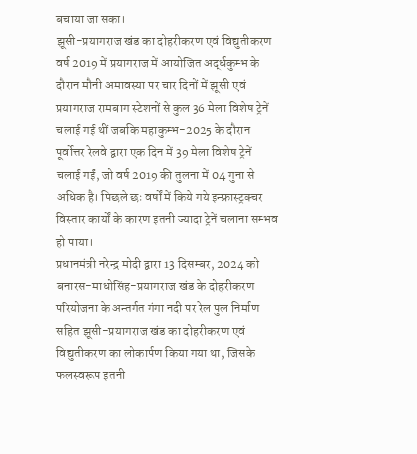बचाया जा सका।
झूसी-प्रयागराज खंड का दोहरीकरण एवं विद्युतीकरण
वर्ष 2019 में प्रयागराज में आयोजित अर्द्धकुम्भ के दौरान मौनी अमावस्या पर चार दिनों में झूसी एवं प्रयागराज रामबाग स्टेशनों से कुल 36 मेला विशेष ट्रेनें चलाई गई थीं जबकि महाकुम्भ-2025 के दौरान पूर्वोत्तर रेलवे द्वारा एक दिन में 39 मेला विशेष ट्रेनें चलाई गईं, जो वर्ष 2019 की तुलना में 04 गुना से अधिक है। पिछले छः वर्षों में किये गये इन्फ्रास्ट्रक्चर विस्तार कार्यों के कारण इतनी ज्यादा ट्रेनें चलाना सम्भव हो पाया।
प्रधानमंत्री नरेन्द्र मोदी द्वारा 13 दिसम्बर, 2024 को बनारस-माधोसिंह-प्रयागराज खंड के दोहरीकरण परियोजना के अन्तर्गत गंगा नदी पर रेल पुल निर्माण सहित झूसी-प्रयागराज खंड का दोहरीकरण एवं विद्युतीकरण का लोकार्पण किया गया था, जिसके फलस्वरूप इतनी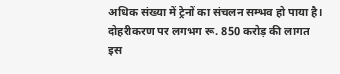अधिक संख्या में ट्रेनों का संचलन सम्भव हो पाया है।
दोहरीकरण पर लगभग रू. 850 करोड़ की लागत
इस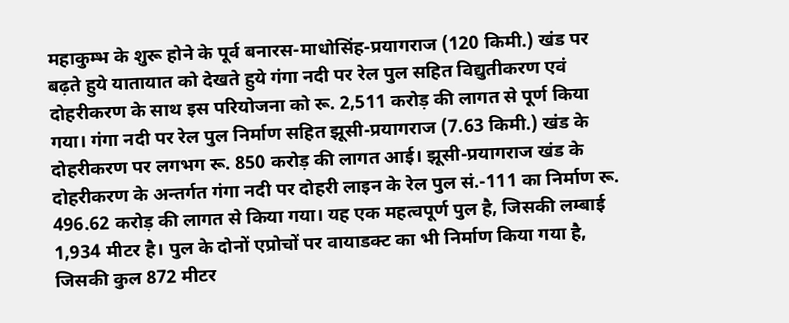महाकुम्भ के शुरू होने के पूर्व बनारस-माधोसिंह-प्रयागराज (120 किमी.) खंड पर बढ़ते हुये यातायात को देखते हुये गंगा नदी पर रेल पुल सहित विद्युतीकरण एवं दोहरीकरण के साथ इस परियोजना को रू. 2,511 करोड़ की लागत से पूर्ण किया गया। गंगा नदी पर रेल पुल निर्माण सहित झूसी-प्रयागराज (7.63 किमी.) खंड के दोहरीकरण पर लगभग रू. 850 करोड़ की लागत आई। झूसी-प्रयागराज खंड के दोहरीकरण के अन्तर्गत गंगा नदी पर दोहरी लाइन के रेल पुल सं.-111 का निर्माण रू. 496.62 करोड़ की लागत से किया गया। यह एक महत्वपूर्ण पुल है, जिसकी लम्बाई 1,934 मीटर है। पुल के दोनों एप्रोचों पर वायाडक्ट का भी निर्माण किया गया है, जिसकी कुल 872 मीटर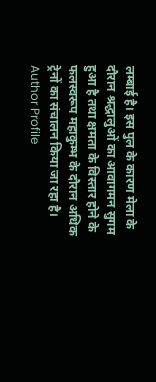लम्बाई है। इस पुल के कारण मेला के दौरान श्रद्धालुओं का आवागमन सुगम हुआ है तथा क्षमता के विस्तार होने के फलस्वरूप महाकुम्भ के दौरान अधिक ट्रेनों का संचालन किया जा रहा है।
Author Profile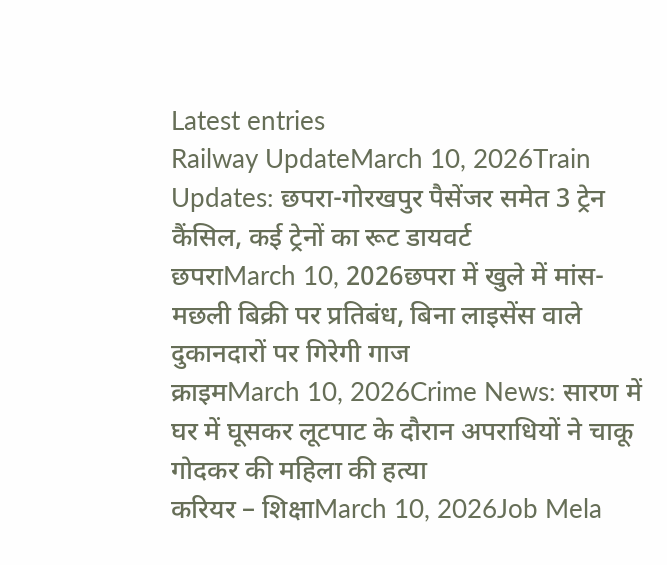Latest entries
Railway UpdateMarch 10, 2026Train Updates: छपरा-गोरखपुर पैसेंजर समेत 3 ट्रेन कैंसिल, कई ट्रेनों का रूट डायवर्ट
छपराMarch 10, 2026छपरा में खुले में मांस-मछली बिक्री पर प्रतिबंध, बिना लाइसेंस वाले दुकानदारों पर गिरेगी गाज
क्राइमMarch 10, 2026Crime News: सारण में घर में घूसकर लूटपाट के दौरान अपराधियों ने चाकू गोदकर की महिला की हत्या
करियर – शिक्षाMarch 10, 2026Job Mela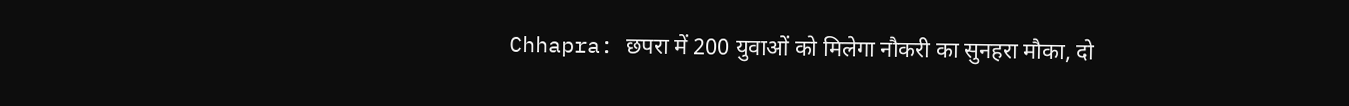Chhapra: छपरा में 200 युवाओं को मिलेगा नौकरी का सुनहरा मौका, दो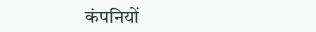कंपनियों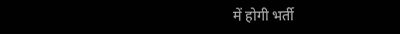में होगी भर्ती